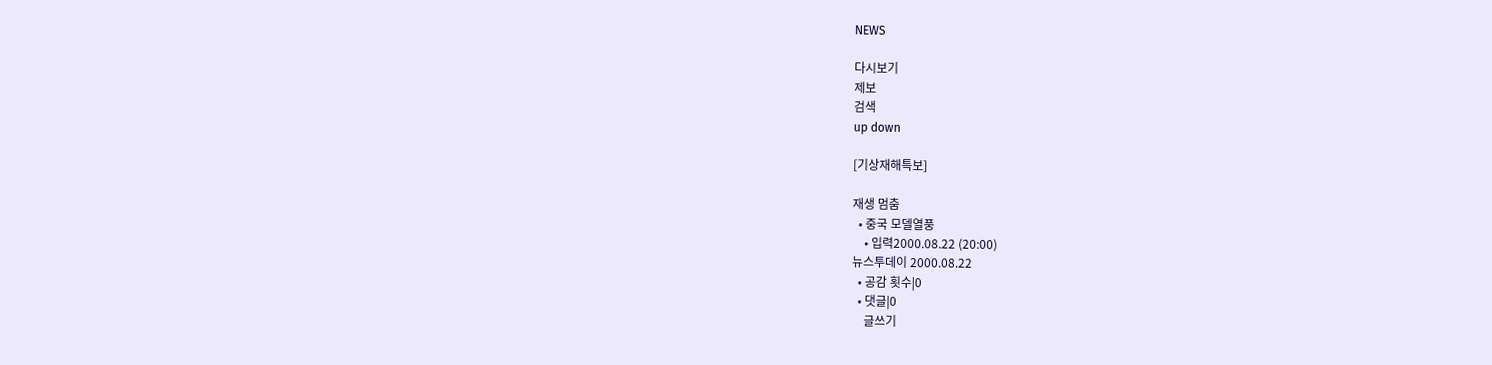NEWS

다시보기
제보
검색
up down

[기상재해특보]

재생 멈춤
  • 중국 모델열풍
    • 입력2000.08.22 (20:00)
뉴스투데이 2000.08.22
  • 공감 횟수|0
  • 댓글|0
    글쓰기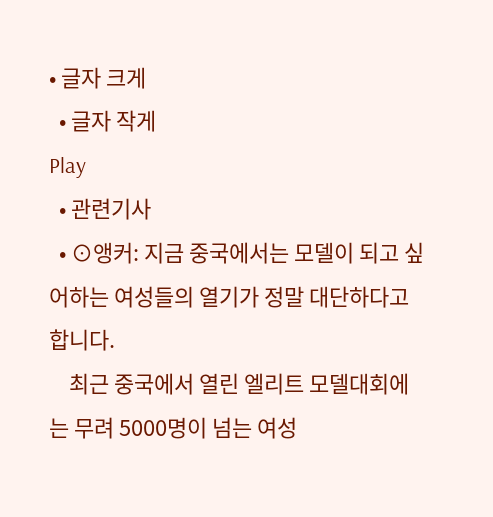• 글자 크게
  • 글자 작게
Play
  • 관련기사
  • ⊙앵커: 지금 중국에서는 모델이 되고 싶어하는 여성들의 열기가 정말 대단하다고 합니다.
    최근 중국에서 열린 엘리트 모델대회에는 무려 5000명이 넘는 여성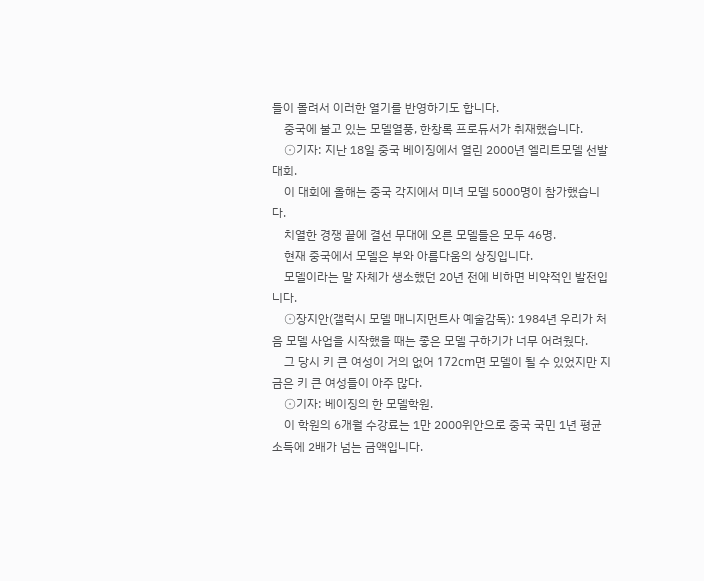들이 몰려서 이러한 열기를 반영하기도 합니다.
    중국에 불고 있는 모델열풍, 한창록 프로듀서가 취재했습니다.
    ⊙기자: 지난 18일 중국 베이징에서 열린 2000년 엘리트모델 선발대회.
    이 대회에 올해는 중국 각지에서 미녀 모델 5000명이 참가했습니다.
    치열한 경쟁 끝에 결선 무대에 오른 모델들은 모두 46명.
    현재 중국에서 모델은 부와 아름다움의 상징입니다.
    모델이라는 말 자체가 생소했던 20년 전에 비하면 비약적인 발전입니다.
    ⊙장지안(갤럭시 모델 매니지먼트사 예술감독): 1984년 우리가 처음 모델 사업을 시작했을 때는 좋은 모델 구하기가 너무 어려웠다.
    그 당시 키 큰 여성이 거의 없어 172cm면 모델이 될 수 있었지만 지금은 키 큰 여성들이 아주 많다.
    ⊙기자: 베이징의 한 모델학원.
    이 학원의 6개월 수강료는 1만 2000위안으로 중국 국민 1년 평균 소득에 2배가 넘는 금액입니다.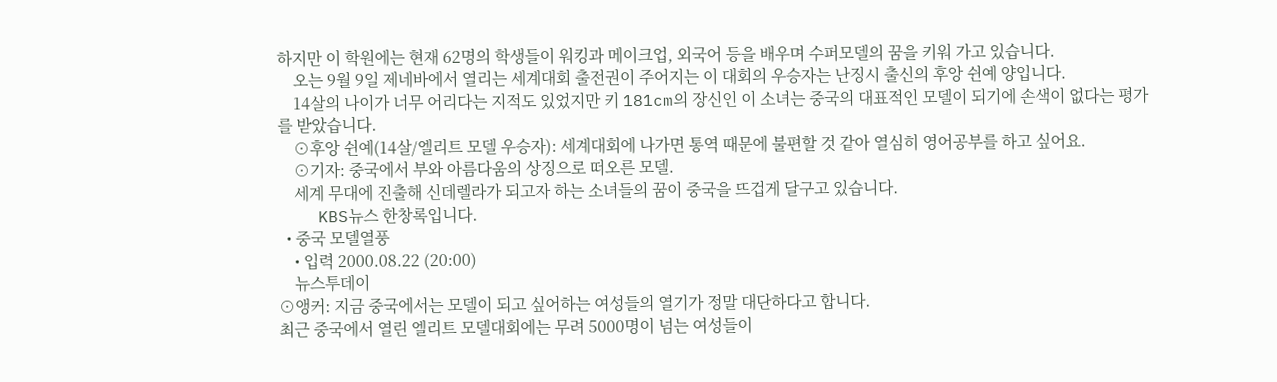하지만 이 학원에는 현재 62명의 학생들이 워킹과 메이크업, 외국어 등을 배우며 수퍼모델의 꿈을 키워 가고 있습니다.
    오는 9월 9일 제네바에서 열리는 세계대회 출전권이 주어지는 이 대회의 우승자는 난징시 출신의 후앙 쉰예 양입니다.
    14살의 나이가 너무 어리다는 지적도 있었지만 키 181cm의 장신인 이 소녀는 중국의 대표적인 모델이 되기에 손색이 없다는 평가를 받았습니다.
    ⊙후앙 쉰예(14살/엘리트 모델 우승자): 세계대회에 나가면 통역 때문에 불편할 것 같아 열심히 영어공부를 하고 싶어요.
    ⊙기자: 중국에서 부와 아름다움의 상징으로 떠오른 모델.
    세계 무대에 진출해 신데렐라가 되고자 하는 소녀들의 꿈이 중국을 뜨겁게 달구고 있습니다.
    KBS뉴스 한창록입니다.
  • 중국 모델열풍
    • 입력 2000.08.22 (20:00)
    뉴스투데이
⊙앵커: 지금 중국에서는 모델이 되고 싶어하는 여성들의 열기가 정말 대단하다고 합니다.
최근 중국에서 열린 엘리트 모델대회에는 무려 5000명이 넘는 여성들이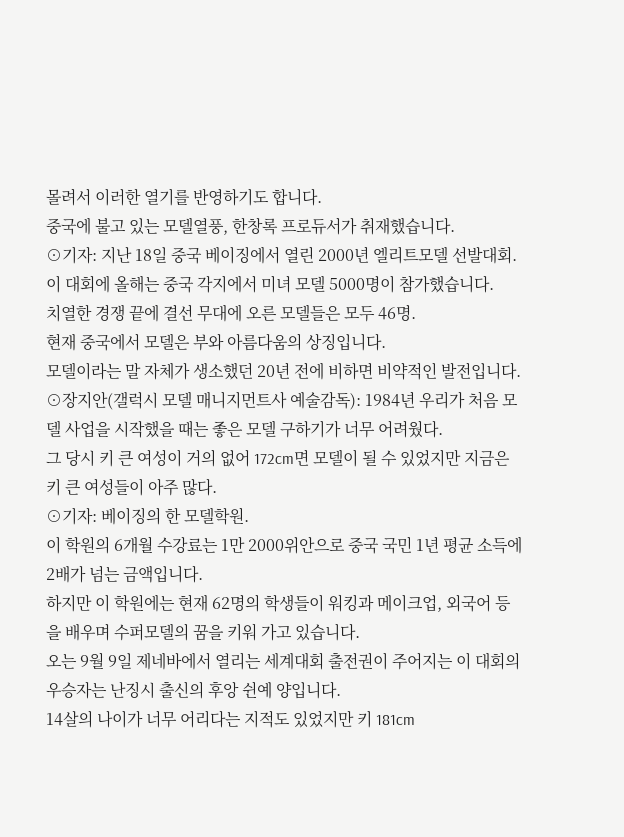몰려서 이러한 열기를 반영하기도 합니다.
중국에 불고 있는 모델열풍, 한창록 프로듀서가 취재했습니다.
⊙기자: 지난 18일 중국 베이징에서 열린 2000년 엘리트모델 선발대회.
이 대회에 올해는 중국 각지에서 미녀 모델 5000명이 참가했습니다.
치열한 경쟁 끝에 결선 무대에 오른 모델들은 모두 46명.
현재 중국에서 모델은 부와 아름다움의 상징입니다.
모델이라는 말 자체가 생소했던 20년 전에 비하면 비약적인 발전입니다.
⊙장지안(갤럭시 모델 매니지먼트사 예술감독): 1984년 우리가 처음 모델 사업을 시작했을 때는 좋은 모델 구하기가 너무 어려웠다.
그 당시 키 큰 여성이 거의 없어 172cm면 모델이 될 수 있었지만 지금은 키 큰 여성들이 아주 많다.
⊙기자: 베이징의 한 모델학원.
이 학원의 6개월 수강료는 1만 2000위안으로 중국 국민 1년 평균 소득에 2배가 넘는 금액입니다.
하지만 이 학원에는 현재 62명의 학생들이 워킹과 메이크업, 외국어 등을 배우며 수퍼모델의 꿈을 키워 가고 있습니다.
오는 9월 9일 제네바에서 열리는 세계대회 출전권이 주어지는 이 대회의 우승자는 난징시 출신의 후앙 쉰예 양입니다.
14살의 나이가 너무 어리다는 지적도 있었지만 키 181cm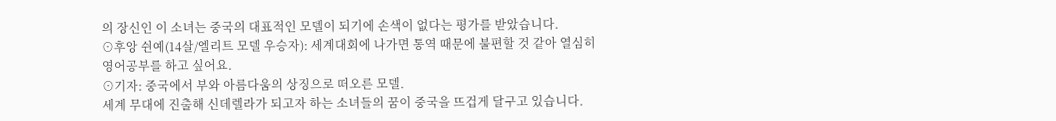의 장신인 이 소녀는 중국의 대표적인 모델이 되기에 손색이 없다는 평가를 받았습니다.
⊙후앙 쉰예(14살/엘리트 모델 우승자): 세계대회에 나가면 통역 때문에 불편할 것 같아 열심히 영어공부를 하고 싶어요.
⊙기자: 중국에서 부와 아름다움의 상징으로 떠오른 모델.
세계 무대에 진출해 신데렐라가 되고자 하는 소녀들의 꿈이 중국을 뜨겁게 달구고 있습니다.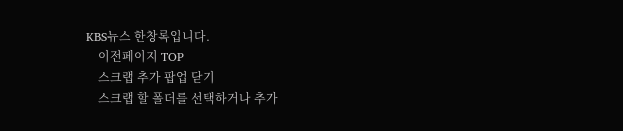KBS뉴스 한창록입니다.
    이전페이지 TOP
    스크랩 추가 팝업 닫기
    스크랩 할 폴더를 선택하거나 추가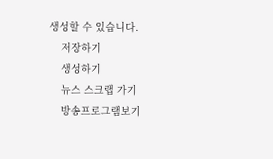생성할 수 있습니다.
    저장하기
    생성하기
    뉴스 스크랩 가기
    방송프로그램보기